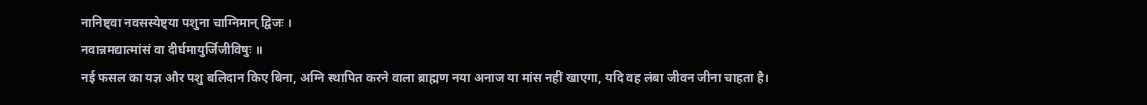नानिष्ट्वा नवसस्येष्ट्या पशुना चाग्निमान् द्विजः ।
नवान्नमद्यात्मांसं वा दीर्घमायुर्जिजीविषुः ॥
नई फसल का यज्ञ और पशु बलिदान किए बिना, अग्नि स्थापित करने वाला ब्राह्मण नया अनाज या मांस नहीं खाएगा, यदि वह लंबा जीवन जीना चाहता है।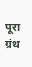पूरा ग्रंथ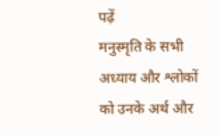पढ़ें
मनुस्मृति के सभी अध्याय और श्लोकों को उनके अर्थ और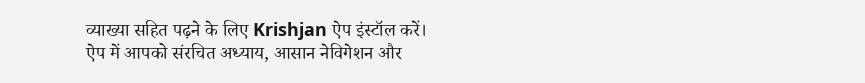व्याख्या सहित पढ़ने के लिए Krishjan ऐप इंस्टॉल करें। ऐप में आपको संरचित अध्याय, आसान नेविगेशन और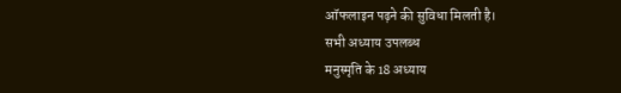ऑफलाइन पढ़ने की सुविधा मिलती है।
सभी अध्याय उपलब्ध
मनुस्मृति के 18 अध्याय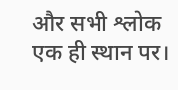और सभी श्लोक एक ही स्थान पर।